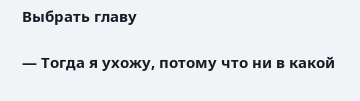Выбрать главу

— Тогда я ухожу, потому что ни в какой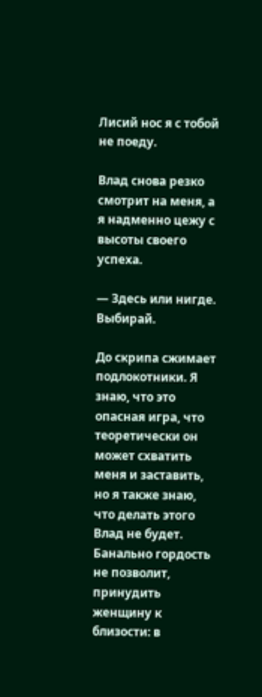Лисий нос я с тобой не поеду.

Влад снова резко смотрит на меня, а я надменно цежу с высоты своего успеха.

— Здесь или нигде. Выбирай.

До скрипа сжимает подлокотники. Я знаю, что это опасная игра, что теоретически он может схватить меня и заставить, но я также знаю, что делать этого Влад не будет. Банально гордость не позволит, принудить женщину к близости: в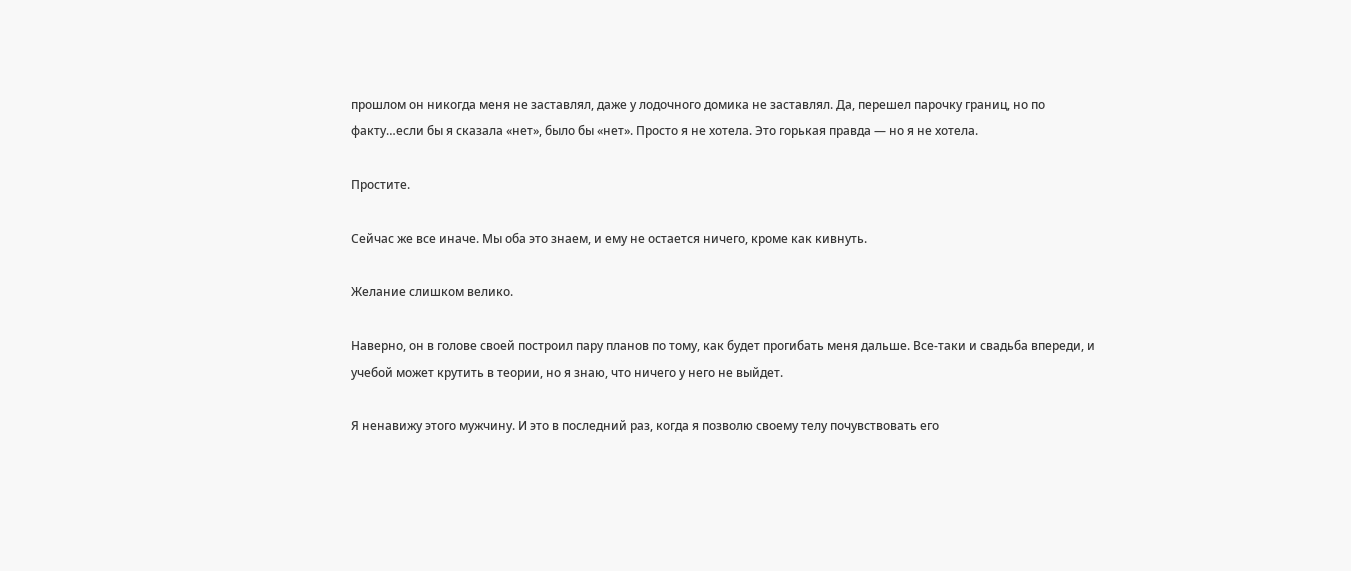прошлом он никогда меня не заставлял, даже у лодочного домика не заставлял. Да, перешел парочку границ, но по факту…если бы я сказала «нет», было бы «нет». Просто я не хотела. Это горькая правда — но я не хотела.

Простите.

Сейчас же все иначе. Мы оба это знаем, и ему не остается ничего, кроме как кивнуть.

Желание слишком велико.

Наверно, он в голове своей построил пару планов по тому, как будет прогибать меня дальше. Все-таки и свадьба впереди, и учебой может крутить в теории, но я знаю, что ничего у него не выйдет.

Я ненавижу этого мужчину. И это в последний раз, когда я позволю своему телу почувствовать его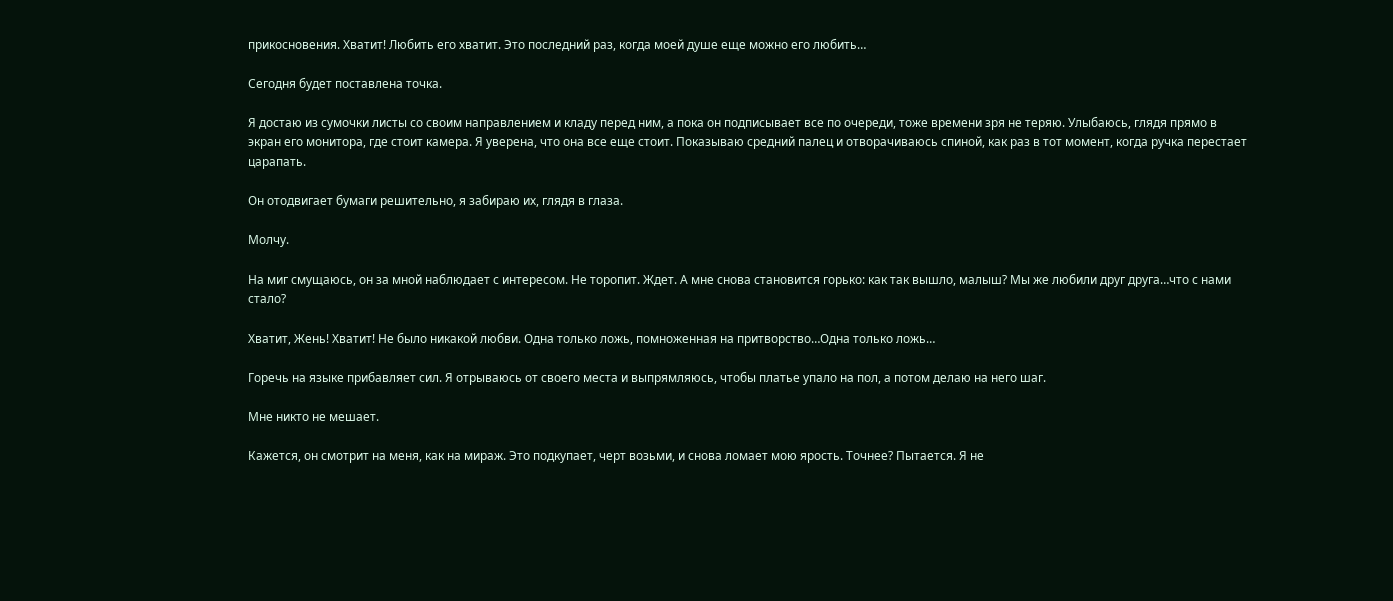прикосновения. Хватит! Любить его хватит. Это последний раз, когда моей душе еще можно его любить…

Сегодня будет поставлена точка.

Я достаю из сумочки листы со своим направлением и кладу перед ним, а пока он подписывает все по очереди, тоже времени зря не теряю. Улыбаюсь, глядя прямо в экран его монитора, где стоит камера. Я уверена, что она все еще стоит. Показываю средний палец и отворачиваюсь спиной, как раз в тот момент, когда ручка перестает царапать.

Он отодвигает бумаги решительно, я забираю их, глядя в глаза.

Молчу.

На миг смущаюсь, он за мной наблюдает с интересом. Не торопит. Ждет. А мне снова становится горько: как так вышло, малыш? Мы же любили друг друга…что с нами стало?

Хватит, Жень! Хватит! Не было никакой любви. Одна только ложь, помноженная на притворство…Одна только ложь…

Горечь на языке прибавляет сил. Я отрываюсь от своего места и выпрямляюсь, чтобы платье упало на пол, а потом делаю на него шаг.

Мне никто не мешает.

Кажется, он смотрит на меня, как на мираж. Это подкупает, черт возьми, и снова ломает мою ярость. Точнее? Пытается. Я не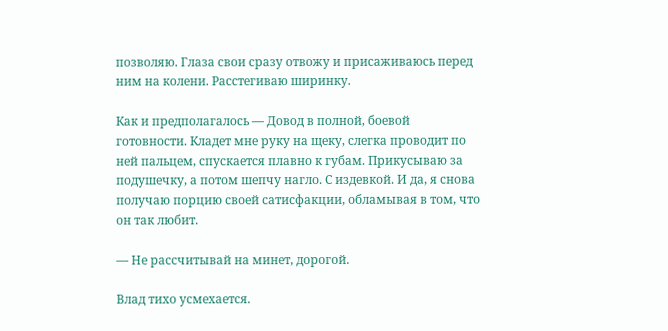позволяю. Глаза свои сразу отвожу и присаживаюсь перед ним на колени. Расстегиваю ширинку.

Как и предполагалось — Довод в полной, боевой готовности. Кладет мне руку на щеку, слегка проводит по ней пальцем, спускается плавно к губам. Прикусываю за подушечку, а потом шепчу нагло. С издевкой. И да, я снова получаю порцию своей сатисфакции, обламывая в том, что он так любит.

— Не рассчитывай на минет, дорогой.

Влад тихо усмехается.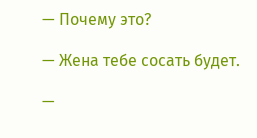— Почему это?

— Жена тебе сосать будет.

—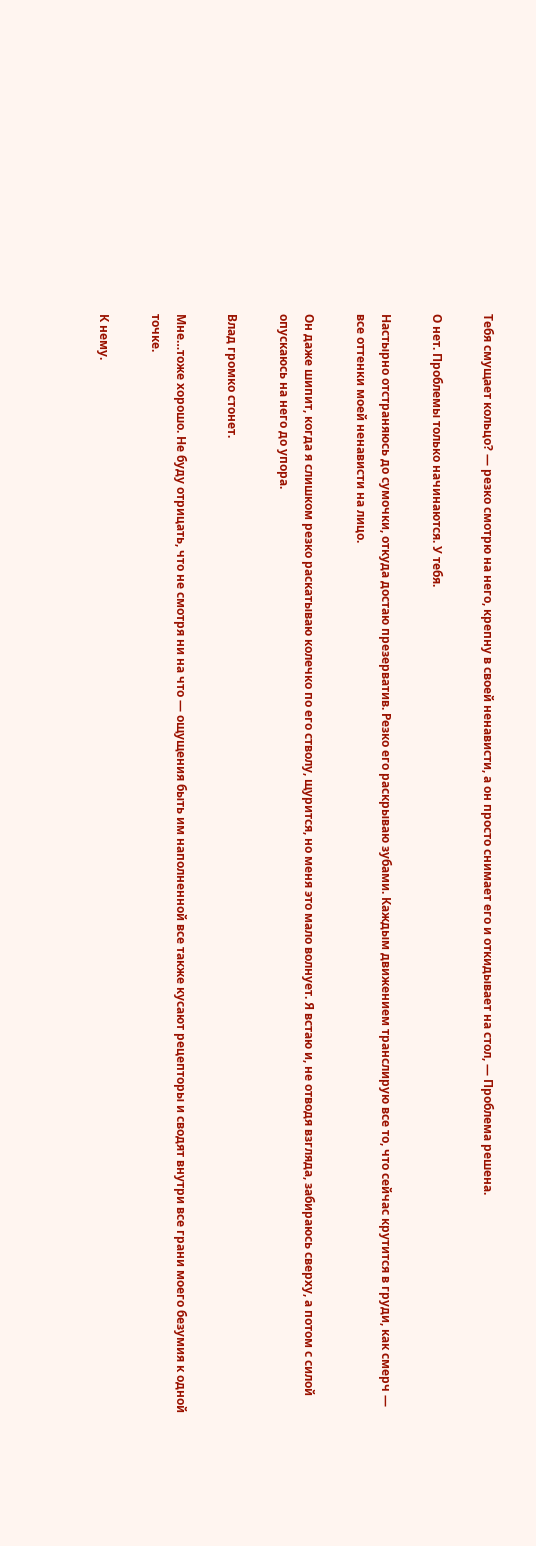Тебя смущает кольцо? — резко смотрю на него, крепну в своей ненависти, а он просто снимает его и откидывает на стол, — Проблема решена.

О нет. Проблемы только начинаются. У тебя.

Настырно отстраняюсь до сумочки, откуда достаю презерватив. Резко его раскрываю зубами. Каждым движением транслирую все то, что сейчас крутится в груди, как смерч — все оттенки моей ненависти на лицо.

Он даже шипит, когда я слишком резко раскатываю колечко по его стволу, щурится, но меня это мало волнует. Я встаю и, не отводя взгляда, забираюсь сверху, а потом с силой опускаюсь на него до упора.

Влад громко стонет.

Мне…тоже хорошо. Не буду отрицать, что не смотря ни на что — ощущения быть им наполненной все также кусают рецепторы и сводят внутри все грани моего безумия к одной точке.

К нему.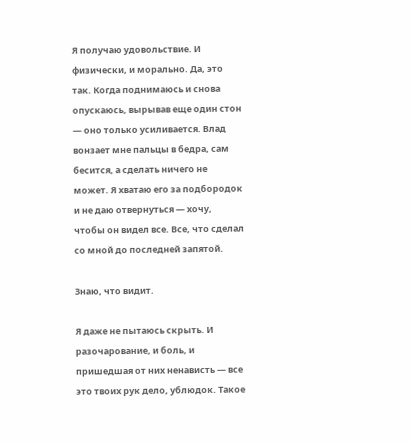Я получаю удовольствие. И физически, и морально. Да, это так. Когда поднимаюсь и снова опускаюсь, вырывав еще один стон — оно только усиливается. Влад вонзает мне пальцы в бедра, сам бесится, а сделать ничего не может. Я хватаю его за подбородок и не даю отвернуться — хочу, чтобы он видел все. Все, что сделал со мной до последней запятой.

Знаю, что видит.

Я даже не пытаюсь скрыть. И разочарование, и боль, и пришедшая от них ненависть — все это твоих рук дело, ублюдок. Такое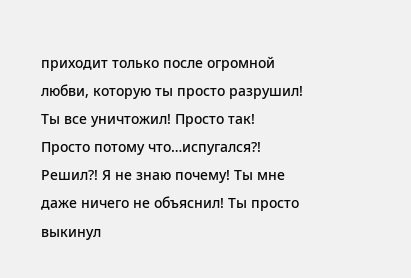приходит только после огромной любви, которую ты просто разрушил! Ты все уничтожил! Просто так! Просто потому что…испугался?! Решил?! Я не знаю почему! Ты мне даже ничего не объяснил! Ты просто выкинул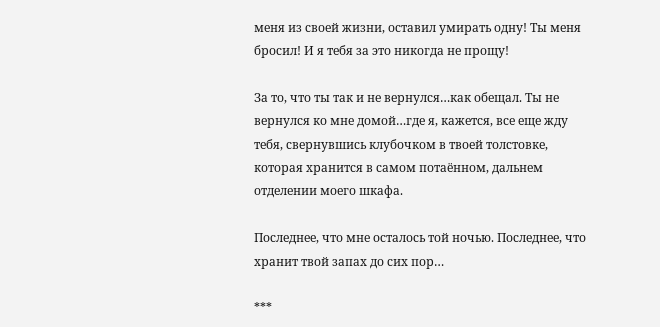меня из своей жизни, оставил умирать одну! Ты меня бросил! И я тебя за это никогда не прощу!

За то, что ты так и не вернулся…как обещал. Ты не вернулся ко мне домой…где я, кажется, все еще жду тебя, свернувшись клубочком в твоей толстовке, которая хранится в самом потаённом, дальнем отделении моего шкафа.

Последнее, что мне осталось той ночью. Последнее, что хранит твой запах до сих пор…

***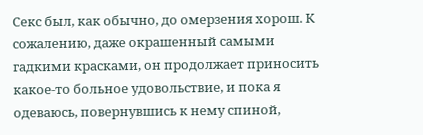Секс был, как обычно, до омерзения хорош. К сожалению, даже окрашенный самыми гадкими красками, он продолжает приносить какое-то больное удовольствие, и пока я одеваюсь, повернувшись к нему спиной,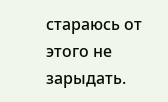стараюсь от этого не зарыдать.